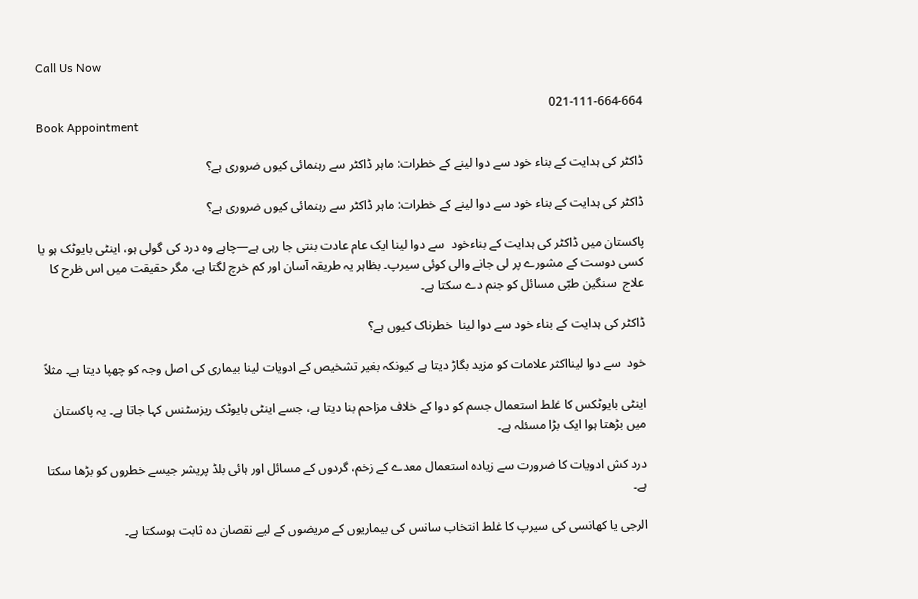Call Us Now

021-111-664-664
Book Appointment

ڈاکٹر کی ہدایت کے بناء خود سے دوا لینے کے خطرات: ماہر ڈاکٹر سے رہنمائی کیوں ضروری ہے؟

ڈاکٹر کی ہدایت کے بناء خود سے دوا لینے کے خطرات: ماہر ڈاکٹر سے رہنمائی کیوں ضروری ہے؟

پاکستان میں ڈاکٹر کی ہدایت کے بناءخود  سے دوا لینا ایک عام عادت بنتی جا رہی ہے—چاہے وہ درد کی گولی ہو، اینٹی بایوٹک ہو یا کسی دوست کے مشورے پر لی جانے والی کوئی سیرپ۔ بظاہر یہ طریقہ آسان اور کم خرچ لگتا ہے، مگر حقیقت میں اس ظرح کا علاج  سنگین طبّی مسائل کو جنم دے سکتا ہے۔

ڈاکٹر کی ہدایت کے بناء خود سے دوا لینا  خطرناک کیوں ہے؟

خود  سے دوا لینااکثر علامات کو مزید بگاڑ دیتا ہے کیونکہ بغیر تشخیص کے ادویات لینا بیماری کی اصل وجہ کو چھپا دیتا ہے۔ مثلاً

اینٹی بایوٹکس کا غلط استعمال جسم کو دوا کے خلاف مزاحم بنا دیتا ہے، جسے اینٹی بایوٹک ریزسٹنس کہا جاتا ہے۔ یہ پاکستان میں بڑھتا ہوا ایک بڑا مسئلہ ہے۔

درد کش ادویات کا ضرورت سے زیادہ استعمال معدے کے زخم، گردوں کے مسائل اور ہائی بلڈ پریشر جیسے خطروں کو بڑھا سکتا ہے۔

الرجی یا کھانسی کی سیرپ کا غلط انتخاب سانس کی بیماریوں کے مریضوں کے لیے نقصان دہ ثابت ہوسکتا ہے۔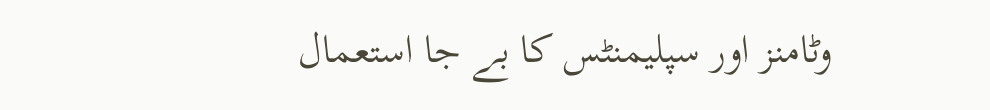وٹامنز اور سپلیمنٹس کا بے جا استعمال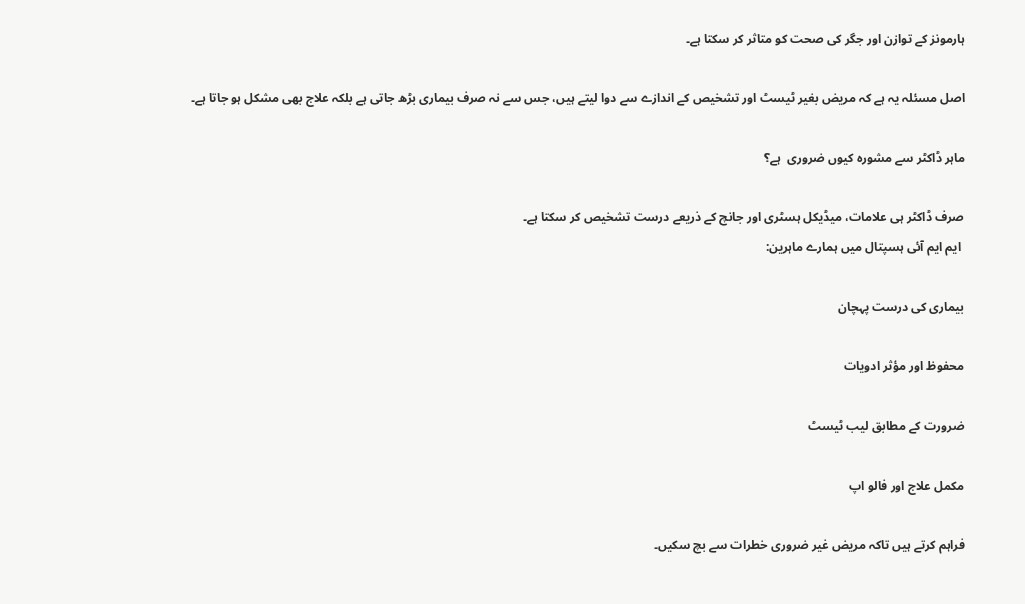ہارمونز کے توازن اور جگر کی صحت کو متاثر کر سکتا ہے۔

اصل مسئلہ یہ ہے کہ مریض بغیر ٹیسٹ اور تشخیص کے اندازے سے دوا لیتے ہیں، جس سے نہ صرف بیماری بڑھ جاتی ہے بلکہ علاج بھی مشکل ہو جاتا ہے۔

ماہر ڈاکٹر سے مشورہ کیوں ضروری  ہے؟

صرف ڈاکٹر ہی علامات، میڈیکل ہسٹری اور جانچ کے ذریعے درست تشخیص کر سکتا ہے۔
 ایم ایم آئی ہسپتال میں ہمارے ماہرین:

بیماری کی درست پہچان

محفوظ اور مؤثر ادویات

ضرورت کے مطابق لیب ٹیسٹ

مکمل علاج اور فالو اپ

فراہم کرتے ہیں تاکہ مریض غیر ضروری خطرات سے بچ سکیں۔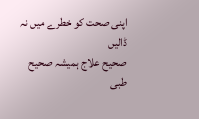اپنی صحت کو خطرے میں نہ  ڈالیں
صحیح علاج ہمیشہ صحیح طبی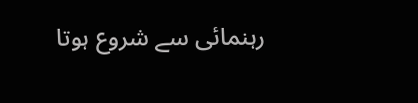رہنمائی سے شروع ہوتا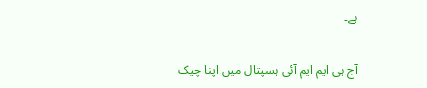ہے۔

آج ہی ایم ایم آئی ہسپتال میں اپنا چیک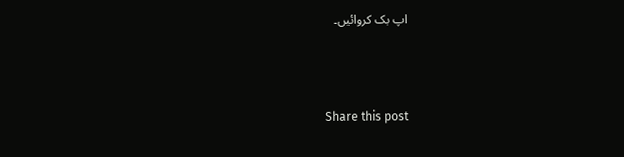اپ بک کروائیں۔



Share this post